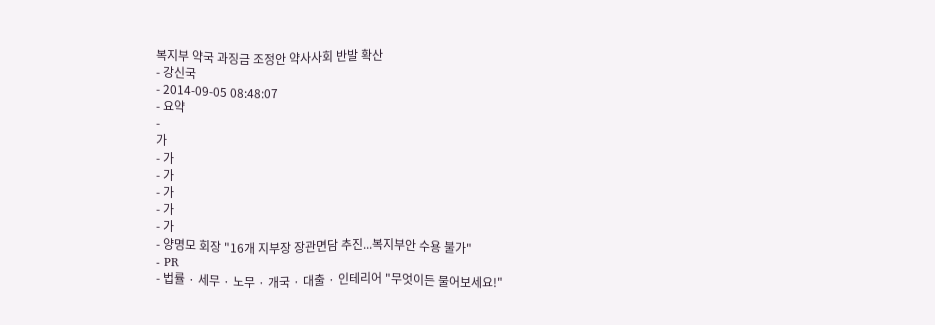복지부 약국 과징금 조정안 약사사회 반발 확산
- 강신국
- 2014-09-05 08:48:07
- 요약
-
가
- 가
- 가
- 가
- 가
- 가
- 양명모 회장 "16개 지부장 장관면담 추진...복지부안 수용 불가"
- PR
- 법률 · 세무 · 노무 · 개국 · 대출 · 인테리어 "무엇이든 물어보세요!"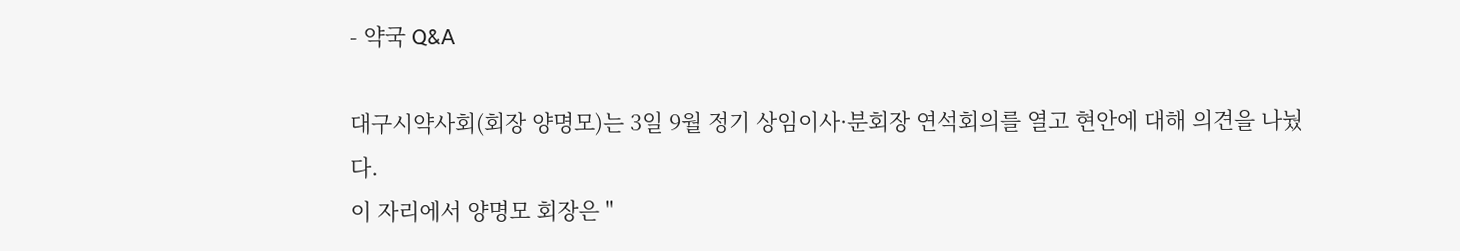- 약국 Q&A

대구시약사회(회장 양명모)는 3일 9월 정기 상임이사·분회장 연석회의를 열고 현안에 대해 의견을 나눴다.
이 자리에서 양명모 회장은 "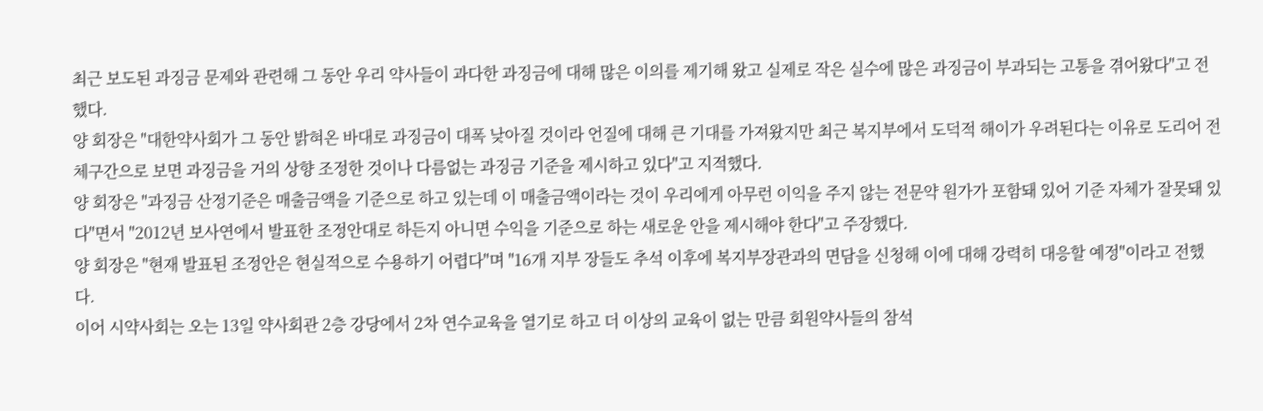최근 보도된 과징금 문제와 관련해 그 동안 우리 약사들이 과다한 과징금에 대해 많은 이의를 제기해 왔고 실제로 작은 실수에 많은 과징금이 부과되는 고통을 겪어왔다"고 전했다.
양 회장은 "대한약사회가 그 동안 밝혀온 바대로 과징금이 대폭 낮아질 것이라 언질에 대해 큰 기대를 가져왔지만 최근 복지부에서 도덕적 해이가 우려된다는 이유로 도리어 전체구간으로 보면 과징금을 거의 상향 조정한 것이나 다름없는 과징금 기준을 제시하고 있다"고 지적했다.
양 회장은 "과징금 산정기준은 매출금액을 기준으로 하고 있는데 이 매출금액이라는 것이 우리에게 아무런 이익을 주지 않는 전문약 원가가 포함돼 있어 기준 자체가 잘못돼 있다"면서 "2012년 보사연에서 발표한 조정안대로 하든지 아니면 수익을 기준으로 하는 새로운 안을 제시해야 한다"고 주장했다.
양 회장은 "현재 발표된 조정안은 현실적으로 수용하기 어렵다"며 "16개 지부 장들도 추석 이후에 복지부장관과의 면담을 신청해 이에 대해 강력히 대응할 예정"이라고 전했다.
이어 시약사회는 오는 13일 약사회관 2층 강당에서 2차 연수교육을 열기로 하고 더 이상의 교육이 없는 만큼 회원약사들의 참석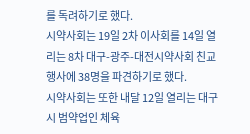를 독려하기로 했다.
시약사회는 19일 2차 이사회를 14일 열리는 8차 대구-광주-대전시약사회 친교행사에 38명을 파견하기로 했다.
시약사회는 또한 내달 12일 열리는 대구시 범약업인 체육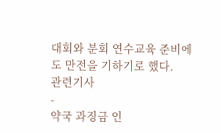대회와 분회 연수교육 준비에도 만전을 기하기로 했다.
관련기사
-
약국 과징금 인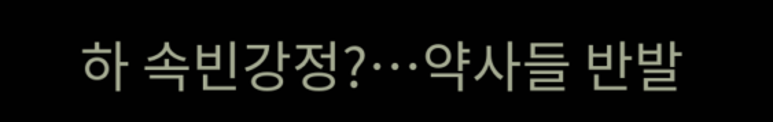하 속빈강정?…약사들 반발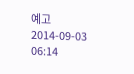예고
2014-09-03 06:14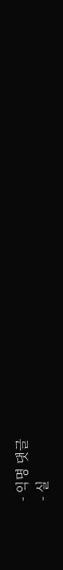- 익명 댓글
- 실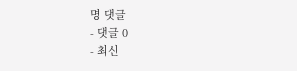명 댓글
- 댓글 0
- 최신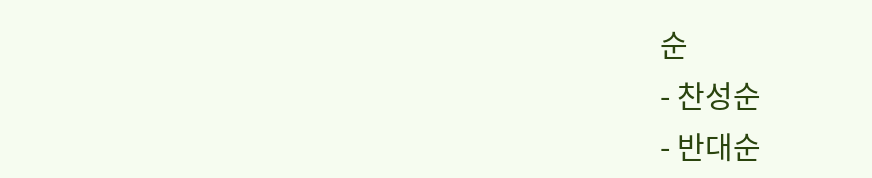순
- 찬성순
- 반대순